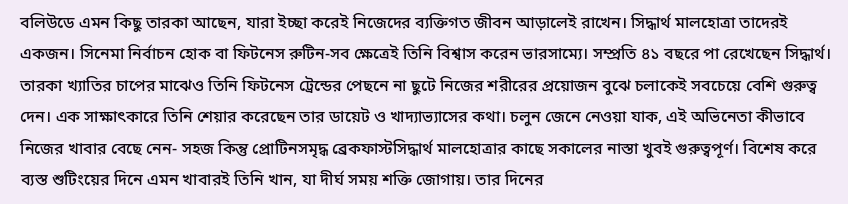বলিউডে এমন কিছু তারকা আছেন, যারা ইচ্ছা করেই নিজেদের ব্যক্তিগত জীবন আড়ালেই রাখেন। সিদ্ধার্থ মালহোত্রা তাদেরই একজন। সিনেমা নির্বাচন হোক বা ফিটনেস রুটিন-সব ক্ষেত্রেই তিনি বিশ্বাস করেন ভারসাম্যে। সম্প্রতি ৪১ বছরে পা রেখেছেন সিদ্ধার্থ। তারকা খ্যাতির চাপের মাঝেও তিনি ফিটনেস ট্রেন্ডের পেছনে না ছুটে নিজের শরীরের প্রয়োজন বুঝে চলাকেই সবচেয়ে বেশি গুরুত্ব দেন। এক সাক্ষাৎকারে তিনি শেয়ার করেছেন তার ডায়েট ও খাদ্যাভ্যাসের কথা। চলুন জেনে নেওয়া যাক, এই অভিনেতা কীভাবে নিজের খাবার বেছে নেন- সহজ কিন্তু প্রোটিনসমৃদ্ধ ব্রেকফাস্টসিদ্ধার্থ মালহোত্রার কাছে সকালের নাস্তা খুবই গুরুত্বপূর্ণ। বিশেষ করে ব্যস্ত শুটিংয়ের দিনে এমন খাবারই তিনি খান, যা দীর্ঘ সময় শক্তি জোগায়। তার দিনের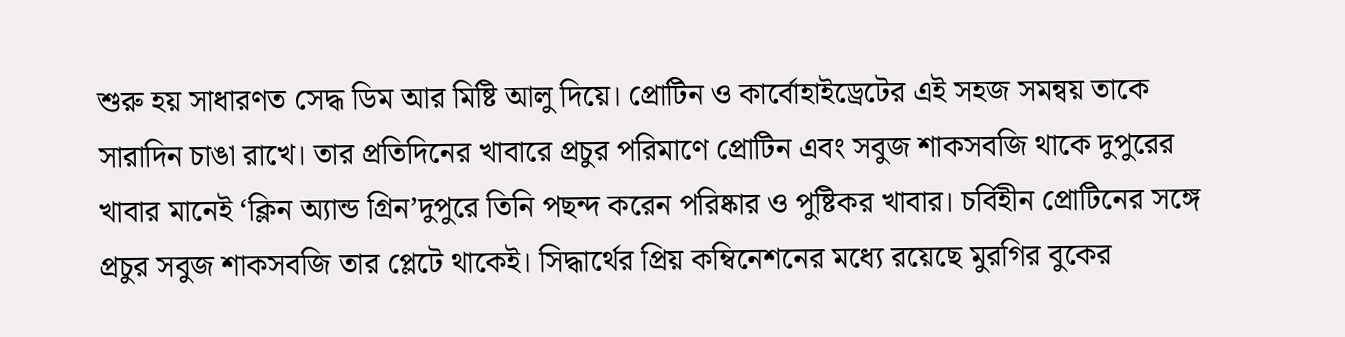শুরু হয় সাধারণত সেদ্ধ ডিম আর মিষ্টি আলু দিয়ে। প্রোটিন ও কার্বোহাইড্রেটের এই সহজ সমন্বয় তাকে সারাদিন চাঙা রাখে। তার প্রতিদিনের খাবারে প্রচুর পরিমাণে প্রোটিন এবং সবুজ শাকসবজি থাকে দুপুরের খাবার মানেই ‘ক্লিন অ্যান্ড গ্রিন’দুপুরে তিনি পছন্দ করেন পরিষ্কার ও পুষ্টিকর খাবার। চর্বিহীন প্রোটিনের সঙ্গে প্রচুর সবুজ শাকসবজি তার প্লেটে থাকেই। সিদ্ধার্থের প্রিয় কম্বিনেশনের মধ্যে রয়েছে মুরগির বুকের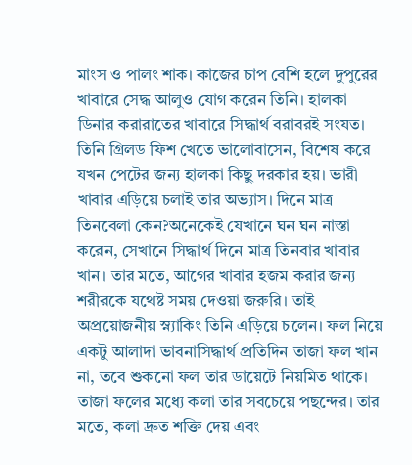মাংস ও পালং শাক। কাজের চাপ বেশি হলে দুপুরের খাবারে সেদ্ধ আলুও যোগ করেন তিনি। হালকা ডিনার করারাতের খাবারে সিদ্ধার্থ বরাবরই সংযত। তিনি গ্রিলড ফিশ খেতে ভালোবাসেন, বিশেষ করে যখন পেটের জন্য হালকা কিছু দরকার হয়। ভারী খাবার এড়িয়ে চলাই তার অভ্যাস। দিনে মাত্র তিনবেলা কেন?অনেকেই যেখানে ঘন ঘন নাস্তা করেন, সেখানে সিদ্ধার্থ দিনে মাত্র তিনবার খাবার খান। তার মতে, আগের খাবার হজম করার জন্য শরীরকে যথেষ্ট সময় দেওয়া জরুরি। তাই অপ্রয়োজনীয় স্ন্যাকিং তিনি এড়িয়ে চলেন। ফল নিয়ে একটু আলাদা ভাবনাসিদ্ধার্থ প্রতিদিন তাজা ফল খান না, তবে শুকনো ফল তার ডায়েটে নিয়মিত থাকে। তাজা ফলের মধ্যে কলা তার সবচেয়ে পছন্দের। তার মতে, কলা দ্রুত শক্তি দেয় এবং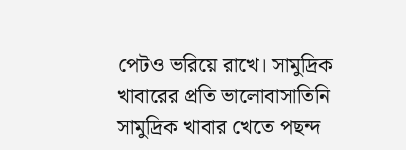পেটও ভরিয়ে রাখে। সামুদ্রিক খাবারের প্রতি ভালোবাসাতিনি সামুদ্রিক খাবার খেতে পছন্দ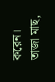করেন। তাজা মাছ,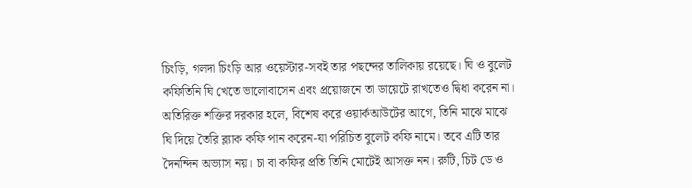চিংড়ি, গলদা চিংড়ি আর ওয়েস্টার-সবই তার পছন্দের তালিকায় রয়েছে। ঘি ও বুলেট কফিতিনি ঘি খেতে ভালোবাসেন এবং প্রয়োজনে তা ডায়েটে রাখতেও দ্বিধা করেন না। অতিরিক্ত শক্তির দরকার হলে, বিশেষ করে ওয়ার্কআউটের আগে, তিনি মাঝে মাঝে ঘি দিয়ে তৈরি ব্ল্যাক কফি পান করেন-যা পরিচিত বুলেট কফি নামে। তবে এটি তার দৈনন্দিন অভ্যাস নয়। চা বা কফির প্রতি তিনি মোটেই আসক্ত নন। রুটি, চিট ডে ও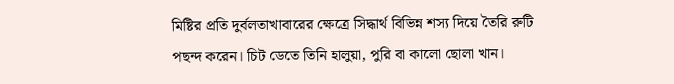মিষ্টির প্রতি দুর্বলতাখাবারের ক্ষেত্রে সিদ্ধার্থ বিভিন্ন শস্য দিয়ে তৈরি রুটি পছন্দ করেন। চিট ডেতে তিনি হালুয়া, পুরি বা কালো ছোলা খান।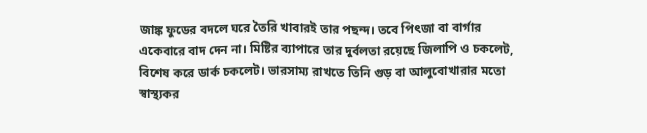জাঙ্ক ফুডের বদলে ঘরে তৈরি খাবারই তার পছন্দ। তবে পিৎজা বা বার্গার একেবারে বাদ দেন না। মিষ্টির ব্যাপারে তার দুর্বলতা রয়েছে জিলাপি ও চকলেট, বিশেষ করে ডার্ক চকলেট। ভারসাম্য রাখতে তিনি গুড় বা আলুবোখারার মতো স্বাস্থ্যকর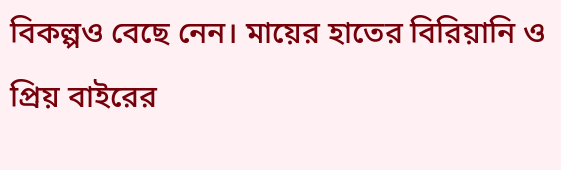বিকল্পও বেছে নেন। মায়ের হাতের বিরিয়ানি ও প্রিয় বাইরের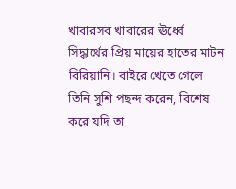খাবারসব খাবারের ঊর্ধ্বে সিদ্ধার্থের প্রিয় মায়ের হাতের মাটন বিরিয়ানি। বাইরে খেতে গেলে তিনি সুশি পছন্দ করেন, বিশেষ করে যদি তা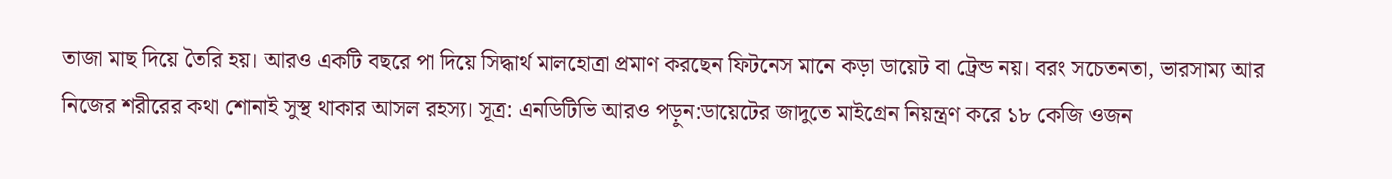তাজা মাছ দিয়ে তৈরি হয়। আরও একটি বছরে পা দিয়ে সিদ্ধার্থ মালহোত্রা প্রমাণ করছেন ফিটনেস মানে কড়া ডায়েট বা ট্রেন্ড নয়। বরং সচেতনতা, ভারসাম্য আর নিজের শরীরের কথা শোনাই সুস্থ থাকার আসল রহস্য। সূত্র: এনডিটিভি আরও পড়ুন:ডায়েটের জাদুতে মাইগ্রেন নিয়ন্ত্রণ করে ১৮ কেজি ওজন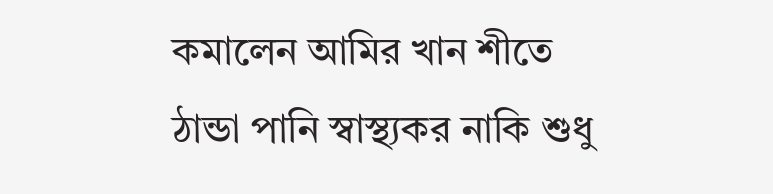কমালেন আমির খান শীতে ঠান্ডা পানি স্বাস্থ্যকর নাকি শুধু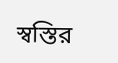স্বস্তির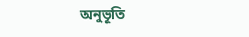অনুভূতি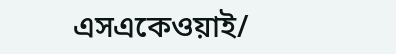এসএকেওয়াই/